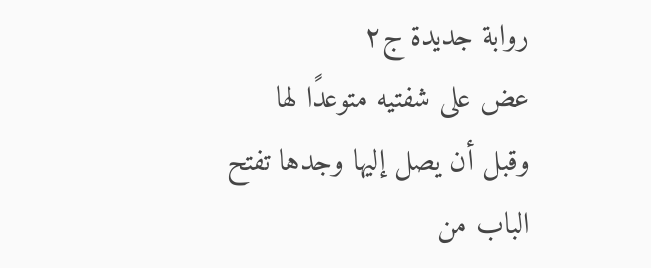روابة جديدة ج٢
عض على شفتيه متوعدًا لها وقبل أن يصل إليها وجدها تفتح الباب من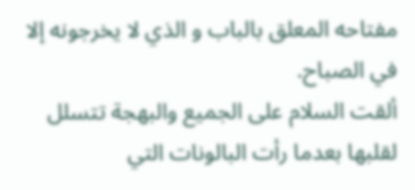مفتاحه المعلق بالباب و الذي لا يخرجونه إلا في الصباح.
ألقت السلام على الجميع والبهجة تتسلل لقلبها بعدما رأت البالونات التي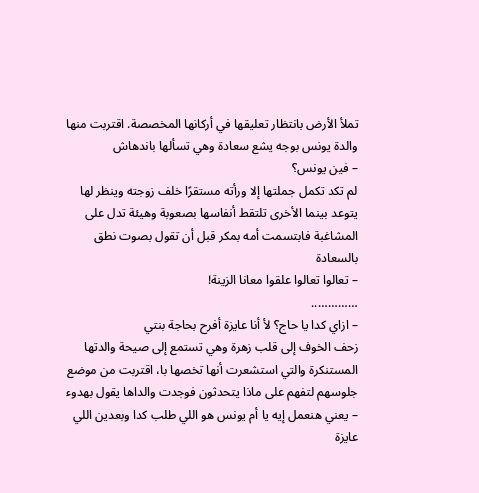تملأ الأرض بانتظار تعليقها في أركانها المخصصة. اقتربت منها والدة يونس بوجه يشع سعادة وهي تسألها باندهاش
– فين يونس؟
لم تكد تكمل جملتها إلا ورأته مستقرًا خلف زوجته وينظر لها يتوعد بينما الأخرى تلتقط أنفاسها بصعوبة وهيئة تدل على المشاغبة فابتسمت أمه بمكر قبل أن تقول بصوت نطق بالسعادة
– تعالوا تعالوا علقوا معانا الزينة!
…………..
– ازاي كدا يا حاج؟ لأ أنا عايزة أفرح بحاجة بنتي
زحف الخوف إلى قلب زهرة وهي تستمع إلى صيحة والدتها المستنكرة والتي استشعرت أنها تخصها با، اقتربت من موضع جلوسهم لتفهم على ماذا يتحدثون فوجدت والداها يقول بهدوء
– يعني هنعمل إيه يا أم يونس هو اللي طلب كدا وبعدين اللي عايزة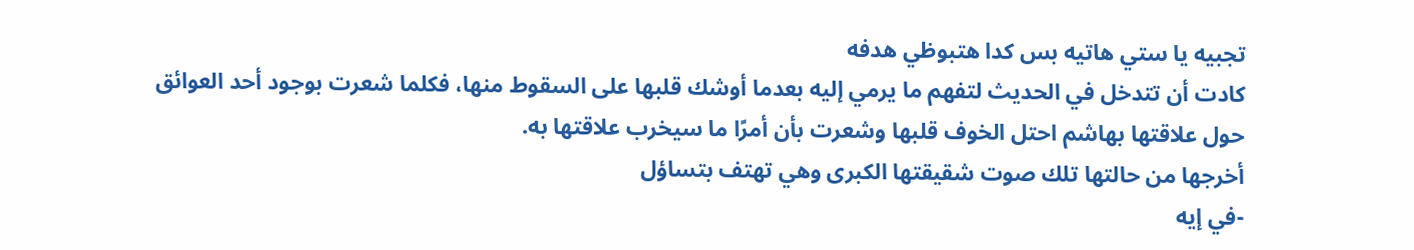تجبيه يا ستي هاتيه بس كدا هتبوظي هدفه
كادت أن تتدخل في الحديث لتفهم ما يرمي إليه بعدما أوشك قلبها على السقوط منها، فكلما شعرت بوجود أحد العوائق حول علاقتها بهاشم احتل الخوف قلبها وشعرت بأن أمرًا ما سيخرب علاقتها به.
أخرجها من حالتها تلك صوت شقيقتها الكبرى وهي تهتف بتساؤل
-في إيه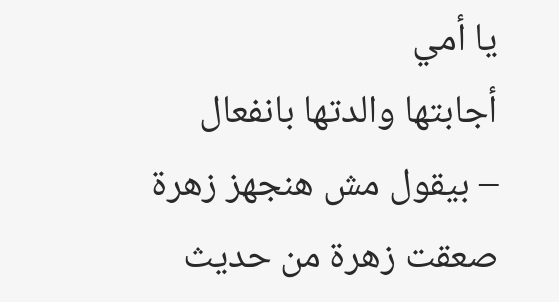يا أمي
أجابتها والدتها بانفعال
– بيقول مش هنجهز زهرة
صعقت زهرة من حديث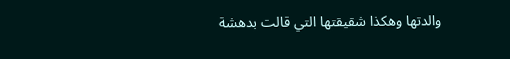والدتها وهكذا شقيقتها التي قالت بدهشة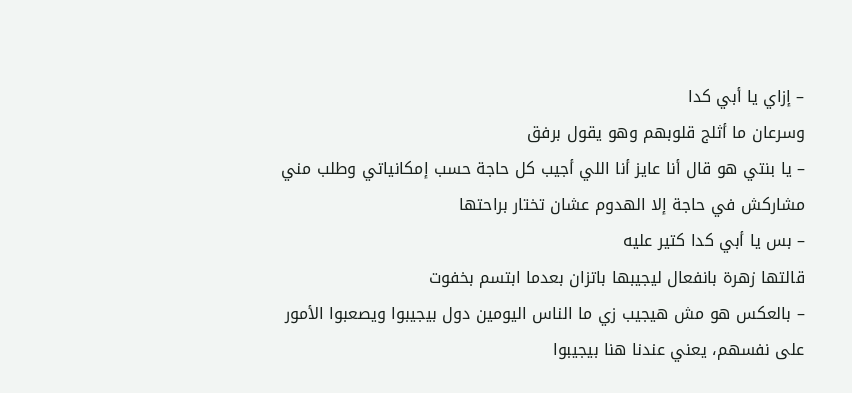– إزاي يا أبي كدا
وسرعان ما أثلج قلوبهم وهو يقول برفق
– يا بنتي هو قال أنا عايز أنا اللي أجيب كل حاجة حسب إمكانياتي وطلب مني مشاركش في حاجة إلا الهدوم عشان تختار براحتها
– بس يا أبي كدا كتير عليه
قالتها زهرة بانفعال ليجيبها باتزان بعدما ابتسم بخفوت
– بالعكس هو مش هيجيب زي ما الناس اليومين دول بيجيبوا ويصعبوا الأمور على نفسهم، يعني عندنا هنا بيجيبوا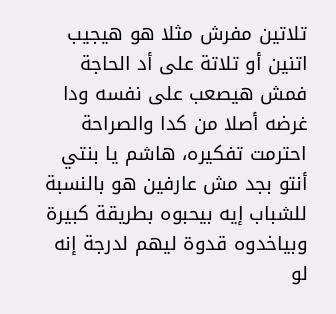تلاتين مفرش مثلا هو هيجيب اتنين أو تلاتة على أد الحاجة فمش هيصعب على نفسه ودا غرضه أصلا من كدا والصراحة احترمت تفكيره، هاشم يا بنتي أنتو بجد مش عارفين هو بالنسبة للشباب إيه بيحبوه بطريقة كبيرة وبياخدوه قدوة ليهم لدرجة إنه لو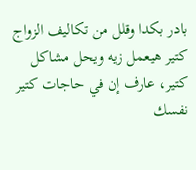بادر بكدا وقلل من تكاليف الزواج كتير هيعمل زيه ويحل مشاكل كتير، عارف إن في حاجات كتير نفسك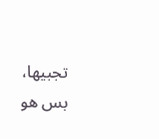تجبيها، بس هو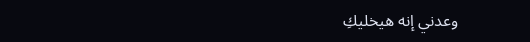وعدني إنه هيخليكِ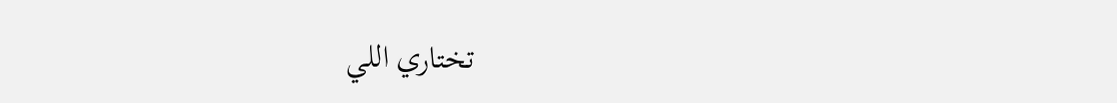تختاري اللي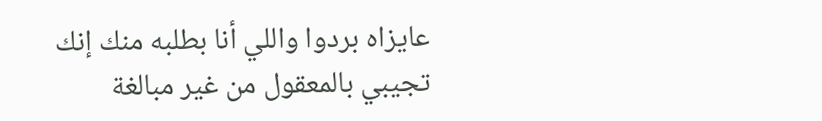عايزاه بردوا واللي أنا بطلبه منك إنك تجيبي بالمعقول من غير مبالغة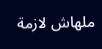ملهاش لازمة